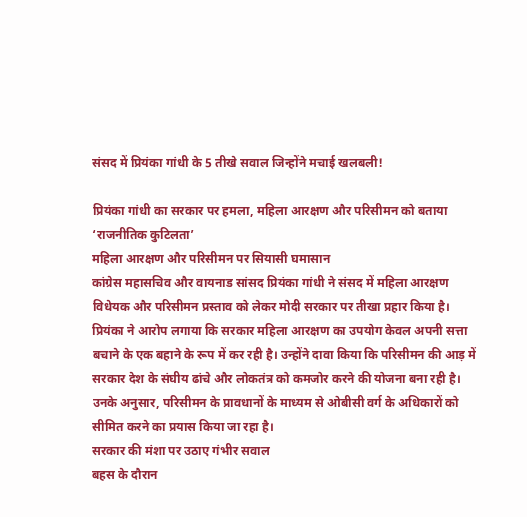संसद में प्रियंका गांधी के 5 तीखे सवाल जिन्होंने मचाई खलबली!

प्रियंका गांधी का सरकार पर हमला, महिला आरक्षण और परिसीमन को बताया ‘राजनीतिक कुटिलता’
महिला आरक्षण और परिसीमन पर सियासी घमासान
कांग्रेस महासचिव और वायनाड सांसद प्रियंका गांधी ने संसद में महिला आरक्षण विधेयक और परिसीमन प्रस्ताव को लेकर मोदी सरकार पर तीखा प्रहार किया है। प्रियंका ने आरोप लगाया कि सरकार महिला आरक्षण का उपयोग केवल अपनी सत्ता बचाने के एक बहाने के रूप में कर रही है। उन्होंने दावा किया कि परिसीमन की आड़ में सरकार देश के संघीय ढांचे और लोकतंत्र को कमजोर करने की योजना बना रही है। उनके अनुसार, परिसीमन के प्रावधानों के माध्यम से ओबीसी वर्ग के अधिकारों को सीमित करने का प्रयास किया जा रहा है।
सरकार की मंशा पर उठाए गंभीर सवाल
बहस के दौरान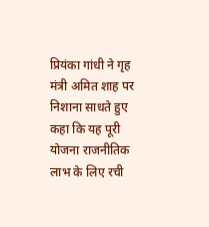प्रियंका गांधी ने गृह मंत्री अमित शाह पर निशाना साधते हुए कहा कि यह पूरी योजना राजनीतिक लाभ के लिए रची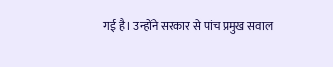गई है। उन्होंने सरकार से पांच प्रमुख सवाल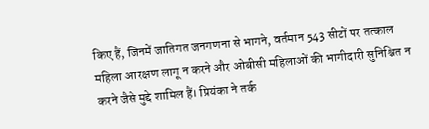किए हैं, जिनमें जातिगत जनगणना से भागने, वर्तमान 543 सीटों पर तत्काल महिला आरक्षण लागू न करने और ओबीसी महिलाओं की भागीदारी सुनिश्चित न करने जैसे मुद्दे शामिल हैं। प्रियंका ने तर्क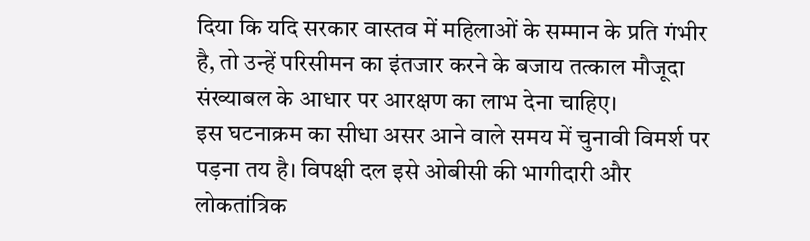दिया कि यदि सरकार वास्तव में महिलाओं के सम्मान के प्रति गंभीर है, तो उन्हें परिसीमन का इंतजार करने के बजाय तत्काल मौजूदा संख्याबल के आधार पर आरक्षण का लाभ देना चाहिए।
इस घटनाक्रम का सीधा असर आने वाले समय में चुनावी विमर्श पर पड़ना तय है। विपक्षी दल इसे ओबीसी की भागीदारी और लोकतांत्रिक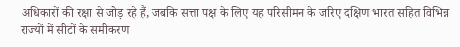अधिकारों की रक्षा से जोड़ रहे हैं, जबकि सत्ता पक्ष के लिए यह परिसीमन के जरिए दक्षिण भारत सहित विभिन्न राज्यों में सीटों के समीकरण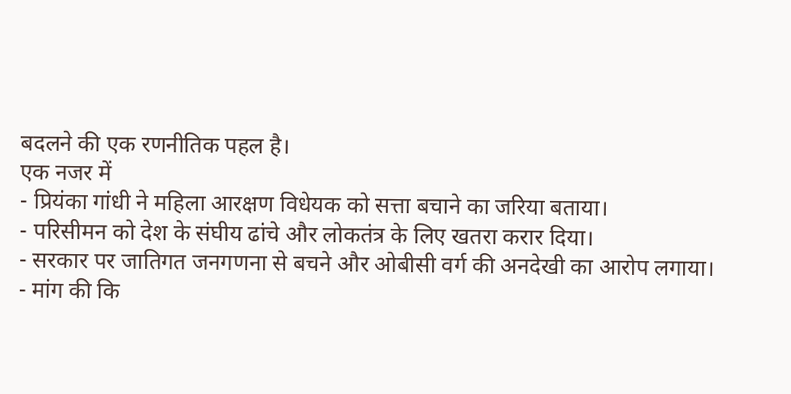बदलने की एक रणनीतिक पहल है।
एक नजर में
- प्रियंका गांधी ने महिला आरक्षण विधेयक को सत्ता बचाने का जरिया बताया।
- परिसीमन को देश के संघीय ढांचे और लोकतंत्र के लिए खतरा करार दिया।
- सरकार पर जातिगत जनगणना से बचने और ओबीसी वर्ग की अनदेखी का आरोप लगाया।
- मांग की कि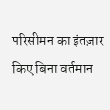परिसीमन का इंतज़ार किए बिना वर्तमान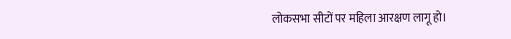लोकसभा सीटों पर महिला आरक्षण लागू हो।